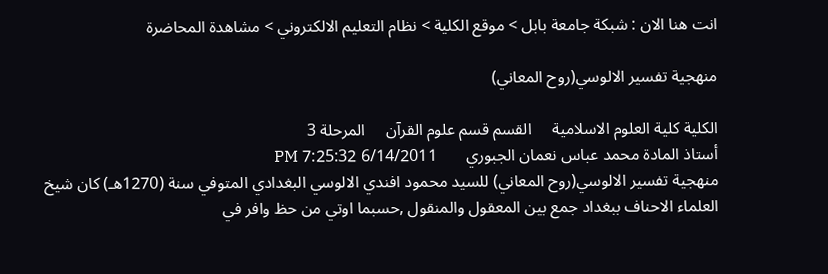انت هنا الان : شبكة جامعة بابل > موقع الكلية > نظام التعليم الالكتروني > مشاهدة المحاضرة

منهجية تفسير الالوسي(روح المعاني)

الكلية كلية العلوم الاسلامية     القسم قسم علوم القرآن     المرحلة 3
أستاذ المادة محمد عباس نعمان الجبوري       6/14/2011 7:25:32 PM
منهجية تفسير الالوسي(روح المعاني) للسيد محمود افندي الالوسي البغدادي المتوفي سنة (1270هـ) كان شيخ العلماء الاحناف ببغداد جمع بين المعقول والمنقول ,حسبما اوتي من حظ وافر في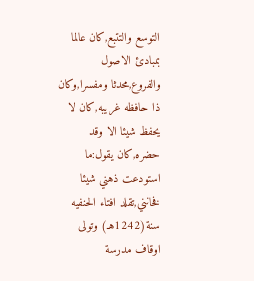التوسع والتتبع,كان عالما بمبادئ الاصول والفروع,محدثا ومفسرا,وكان ذا حافظه غريبه,كان لا يحفظ شيئا الا وقد حضره,كان يقول:ما استودعت ذهني شيئا فخانني,تقلد افتاء الحنفيه سنة(1242هـ) وتولى اوقاف مدرسة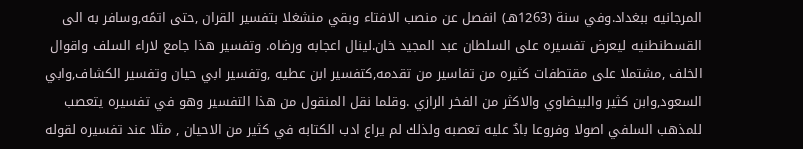المرجانيه ببغداد.وفي سنة (1263هـ) انفصل عن منصب الافتاء وبقي منشغلا بتفسير القران ,حتى اتمًه,وسافر به الى القسطنطنيه ليعرض تفسيره على السلطان عبد المجيد خان.لينال اعجابه ورضاه. وتفسير هذا جامع لاراء السلف واقوال الخلف ,مشتملا على مقتطفات كثيره من تفاسير من تقدمه,كتفسير ابن عطيه ,وتفسير ابي حيان وتفسير الكشاف,وابي السعود,وابن كثير والبيضاوي والاكثر من الفخر الرازي .وقلما نقل المنقول من هذا التفسير وهو في تفسيره يتعصب للمذهب السلفي اصولا وفروعا بادٌ عليه تعصبه ولذلك لم يراع ادب الكتابه في كثير من الاحيان , مثلا عند تفسيره لقوله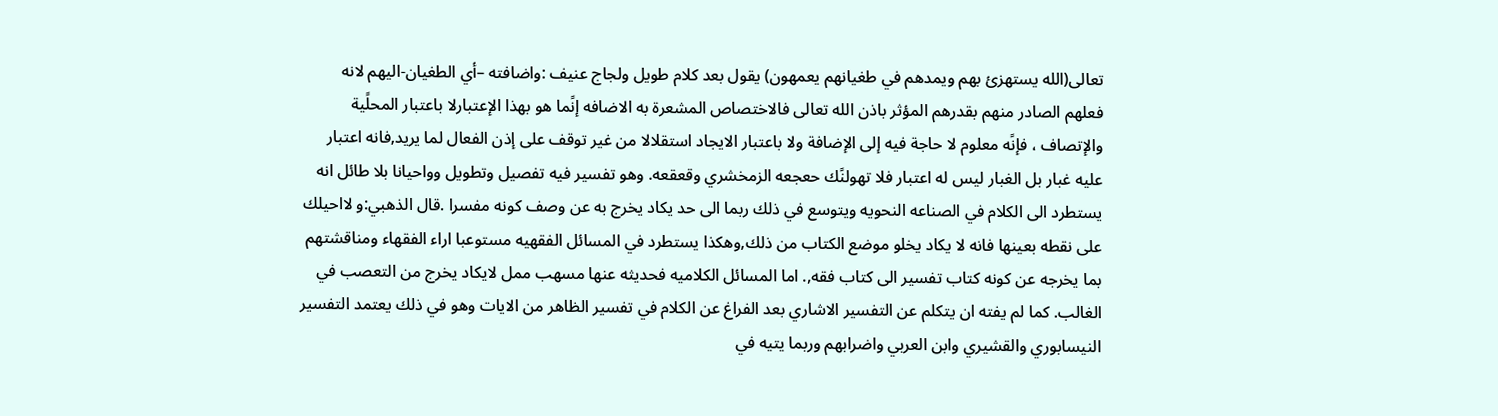تعالى(الله يستهزئ بهم ويمدهم في طغيانهم يعمهون) يقول بعد كلام طويل ولجاج عنيف :واضافته –أي الطغيان-اليهم لانه فعلهم الصادر منهم بقدرهم المؤثر باذن الله تعالى فالاختصاص المشعرة به الاضافه إنًما هو بهذا الإعتبارلا باعتبار المحلًية والإتصاف ، فإنًه معلوم لا حاجة فيه إلى الإضافة ولا باعتبار الايجاد استقلالا من غير توقف على إذن الفعال لما يريد,فانه اعتبار عليه غبار بل الغبار ليس له اعتبار فلا تهولنًك حعجعه الزمخشري وقعقعه. وهو تفسير فيه تفصيل وتطويل وواحيانا بلا طائل انه يستطرد الى الكلام في الصناعه النحويه ويتوسع في ذلك ربما الى حد يكاد يخرج به عن وصف كونه مفسرا .قال الذهبي:و لااحيلك على نقطه بعينها فانه لا يكاد يخلو موضع الكتاب من ذلك,وهكذا يستطرد في المسائل الفقهيه مستوعبا اراء الفقهاء ومناقشتهم بما يخرجه عن كونه كتاب تفسير الى كتاب فقه,. اما المسائل الكلاميه فحديثه عنها مسهب ممل لايكاد يخرج من التعصب في الغالب. كما لم يفته ان يتكلم عن التفسير الاشاري بعد الفراغ عن الكلام في تفسير الظاهر من الايات وهو في ذلك يعتمد التفسير النيسابوري والقشيري وابن العربي واضرابهم وربما يتيه في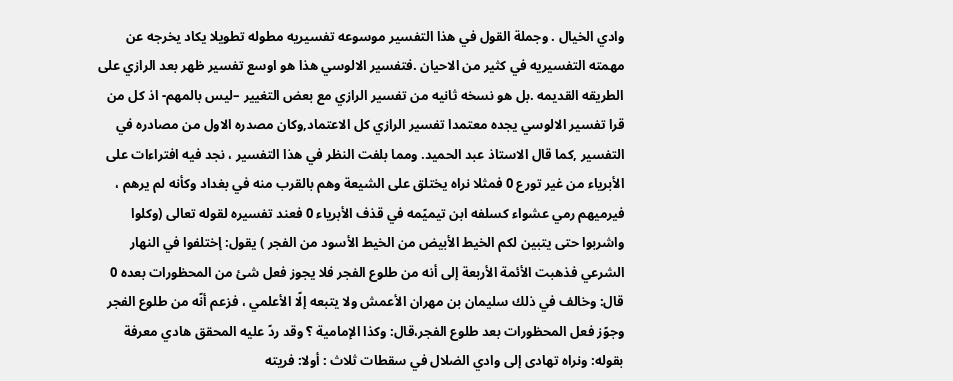وادي الخيال . وجملة القول في هذا التفسير موسوعه تفسيريه مطوله تطويلا يكاد يخرجه عن مهمته التفسيريه في كثير من الاحيان .فتفسير الالوسي هذا هو اوسع تفسير ظهر بعد الرازي على الطريقه القديمه .بل هو نسخه ثانيه من تفسير الرازي مع بعض التغيير –ليس بالمهم- اذ كل من قرا تفسير الالوسي يجده معتمدا تفسير الرازي كل الاعتماد,وكان مصدره الاول من مصادره في التفسير ,كما قال الاستاذ عبد الحميد. ومما بلفت النظر في هذا التفسير ، نجد فيه افتراءات على الأبرياء من غير تورع 0 فمثلا نراه يختلق على الشيعة وهم بالقرب منه في بغداد وكأنه لم يرهم ، فيرميهم رمي عشواء كسلفه ابن تيميًمه في قذف الأبرياء 0 فعند تفسيره لقوله تعالى (وكلوا واشربوا حتى يتبين لكم الخيط الأبيض من الخيط الأسود من الفجر ) يقول: إختلفوا في النهار الشرعي فذهبت الأئمة الأربعة إلى أنه من طلوع الفجر فلا يجوز فعل شئ من المحظورات بعده 0 قال: وخالف في ذلك سليمان بن مهران الأعمش ولا يتبعه إلًا الأعلمي ، فزعم أنًه من طلوع الفجر وجوًز فعل المحظورات بعد طلوع الفجر،قال: وكذا الإمامية ؟ وقد ردً عليه المحقق هادي معرفة بقوله: ونراه تهادى إلى وادي الضلال في سقطات ثلاث : أولا: فريته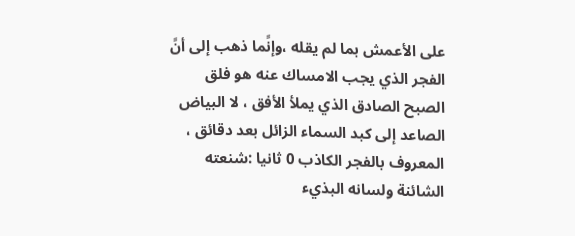على الأعمش بما لم يقله ،وإنًما ذهب إلى أنً الفجر الذي يجب الامساك عنه هو فلق الصبح الصادق الذي يملأ الأفق ، لا البياض الصاعد إلى كبد السماء الزائل بعد دقائق ، المعروف بالفجر الكاذب 0 ثانيا :شنعته الشائنة ولسانه البذيء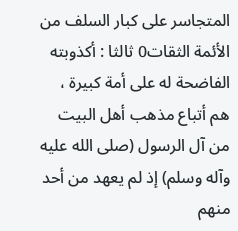المتجاسر على كبار السلف من الأئمة الثقات0 ثالثا : أكذوبته الفاضحة له على أمة كبيرة ، هم أتباع مذهب أهل البيت من آل الرسول (صلى الله عليه وآله وسلم) إذ لم يعهد من أحد منهم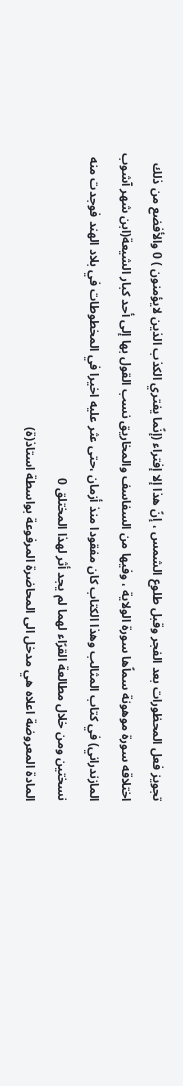تجويز فعل المحظورات بعد الفجر وقبل طلوع الشمس ، إنً هذا إلا إفتراء (إنًما يفتري الكذب الذين لايؤمنون ) 0 والأفضع من ذلك اختلاقه سورة موهونة سماًها سورة الولاية ، وفيها من السفاسف والمخاريق نسب القول بها إلى أحد كبار الشيعة(ابن شهر آشوب المازندراني) في كتاب المثالب وهذا الكتاب كان مفقودا منذ أزمان ،حتى عثر عليه اخيرا في المخطوطات في بلاد الهند فوجدت منه نسختين ومن خلال مطالعة القرًاء لهما لم يجد أثر لهذا المختلق 0
المادة المعروضة اعلاه هي مدخل الى المحاضرة المرفوعة بواسطة استاذ(ة)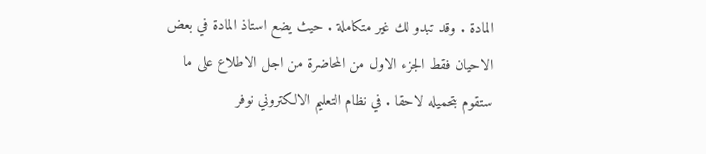المادة . وقد تبدو لك غير متكاملة . حيث يضع استاذ المادة في بعض الاحيان فقط الجزء الاول من المحاضرة من اجل الاطلاع على ما ستقوم بتحميله لاحقا . في نظام التعليم الالكتروني نوفر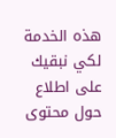هذه الخدمة لكي نبقيك على اطلاع حول محتوى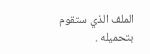الملف الذي ستقوم بتحميله .